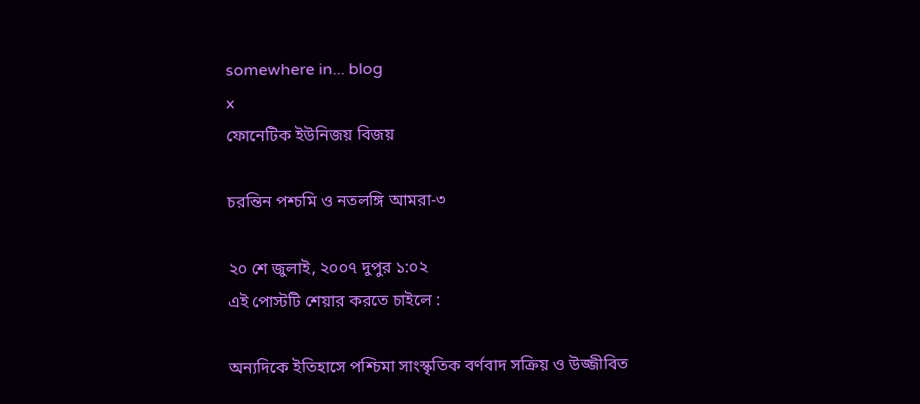somewhere in... blog
x
ফোনেটিক ইউনিজয় বিজয়

চরন্তিন পশ্চমি ও নতলঙ্গি আমরা-৩

২০ শে জুলাই, ২০০৭ দুপুর ১:০২
এই পোস্টটি শেয়ার করতে চাইলে :

অন্যদিকে ইতিহাসে পশ্চিমা সাংস্কৃতিক বর্ণবাদ সক্রিয় ও উজ্জীবিত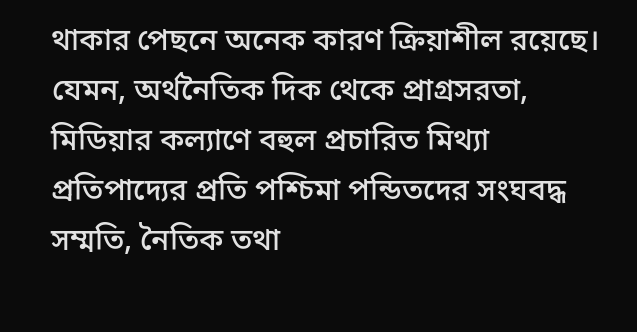থাকার পেছনে অনেক কারণ ক্রিয়াশীল রয়েছে। যেমন, অর্থনৈতিক দিক থেকে প্রাগ্রসরতা, মিডিয়ার কল্যাণে বহুল প্রচারিত মিথ্যা প্রতিপাদ্যের প্রতি পশ্চিমা পন্ডিতদের সংঘবদ্ধ সম্মতি, নৈতিক তথা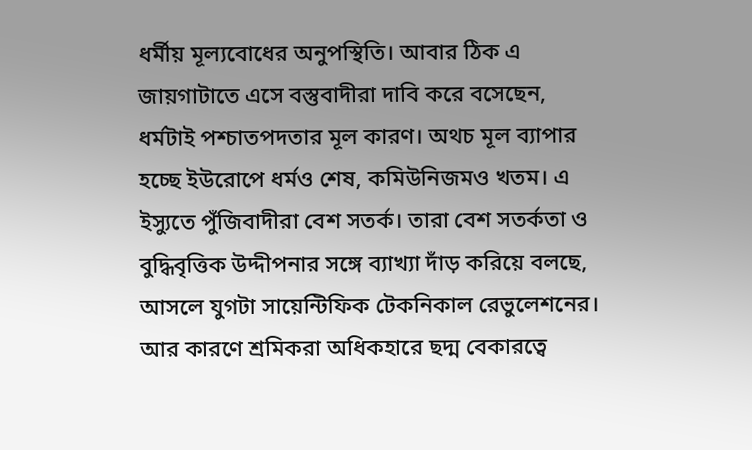ধর্মীয় মূল্যবোধের অনুপস্থিতি। আবার ঠিক এ জায়গাটাতে এসে বস্তুবাদীরা দাবি করে বসেছেন, ধর্মটাই পশ্চাতপদতার মূল কারণ। অথচ মূল ব্যাপার হচ্ছে ইউরোপে ধর্মও শেষ, কমিউনিজমও খতম। এ ইস্যুতে পুঁজিবাদীরা বেশ সতর্ক। তারা বেশ সতর্কতা ও বুদ্ধিবৃত্তিক উদ্দীপনার সঙ্গে ব্যাখ্যা দাঁড় করিয়ে বলছে, আসলে যুগটা সায়েন্টিফিক টেকনিকাল রেভুলেশনের। আর কারণে শ্রমিকরা অধিকহারে ছদ্ম বেকারত্বে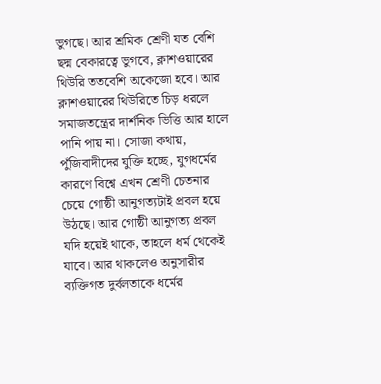ভুগছে। আর শ্রমিক শ্রেণী যত বেশি ছদ্ম বেকারত্বে ভুগবে, ক্লাশওয়ারের থিউরি ততবেশি অকেজো হবে। আর ক্লাশওয়ারের থিউরিতে চিড় ধরলে সমাজতন্ত্রের দার্শনিক ভিত্তি আর হালে পানি পায় না। সোজা কথায়, পুঁজিবাদীদের যুক্তি হচ্ছে, যুগধর্মের কারণে বিশ্বে এখন শ্রেণী চেতনার চেয়ে গোষ্ঠী আনুগত্যটাই প্রবল হয়ে উঠছে। আর গোষ্ঠী আনুগত্য প্রবল যদি হয়েই থাকে, তাহলে ধর্ম থেকেই যাবে। আর থাকলেও অনুসারীর ব্যক্তিগত দুর্বলতাকে ধর্মের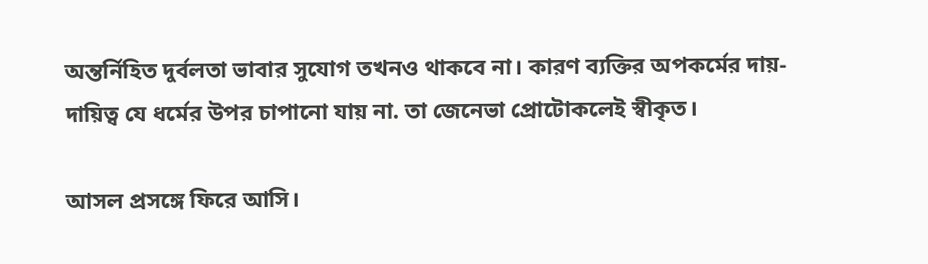অন্তর্নিহিত দুর্বলতা ভাবার সুযোগ তখনও থাকবে না। কারণ ব্যক্তির অপকর্মের দায়-দায়িত্ব যে ধর্মের উপর চাপানো যায় না. তা জেনেভা প্রোটোকলেই স্বীকৃত।

আসল প্রসঙ্গে ফিরে আসি।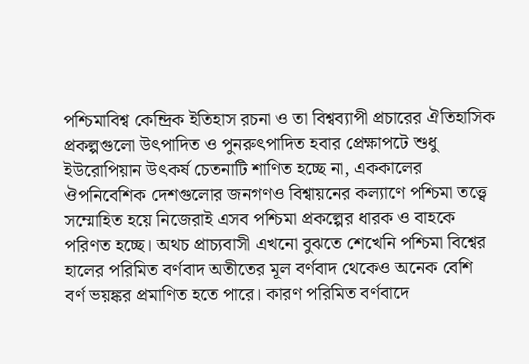পশ্চিমাবিশ্ব কেন্দ্রিক ইতিহাস রচনা ও তা বিশ্বব্যাপী প্রচারের ঐতিহাসিক প্রকল্পগুলো উৎপাদিত ও পুনরুৎপাদিত হবার প্রেক্ষাপটে শুধু ইউরোপিয়ান উৎকর্ষ চেতনাটি শাণিত হচ্ছে না, এককালের ঔপনিবেশিক দেশগুলোর জনগণও বিশ্বায়নের কল্যাণে পশ্চিমা তত্ত্বে সম্মোহিত হয়ে নিজেরাই এসব পশ্চিমা প্রকল্পের ধারক ও বাহকে পরিণত হচ্ছে। অথচ প্রাচ্যবাসী এখনো বুঝতে শেখেনি পশ্চিমা বিশ্বের হালের পরিমিত বর্ণবাদ অতীতের মূল বর্ণবাদ থেকেও অনেক বেশি বর্ণ ভয়ঙ্কর প্রমাণিত হতে পারে। কারণ পরিমিত বর্ণবাদে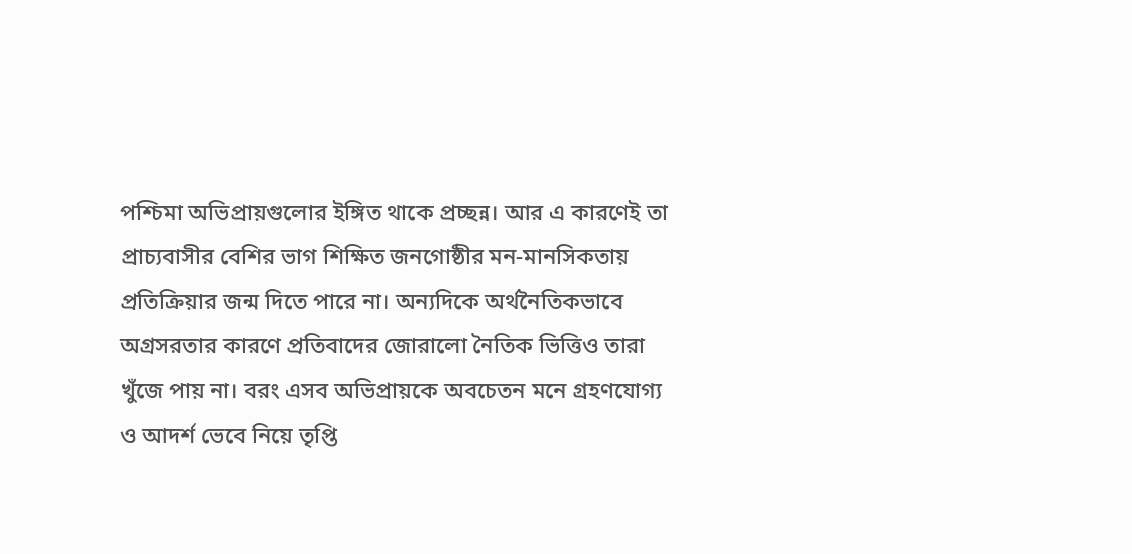পশ্চিমা অভিপ্রায়গুলোর ইঙ্গিত থাকে প্রচ্ছন্ন। আর এ কারণেই তা প্রাচ্যবাসীর বেশির ভাগ শিক্ষিত জনগোষ্ঠীর মন-মানসিকতায় প্রতিক্রিয়ার জন্ম দিতে পারে না। অন্যদিকে অর্থনৈতিকভাবে অগ্রসরতার কারণে প্রতিবাদের জোরালো নৈতিক ভিত্তিও তারা খুঁজে পায় না। বরং এসব অভিপ্রায়কে অবচেতন মনে গ্রহণযোগ্য ও আদর্শ ভেবে নিয়ে তৃপ্তি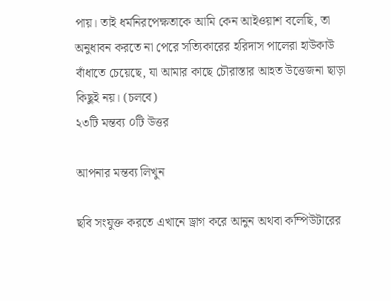পায়। তাই ধর্মনিরপেক্ষতাকে আমি কেন আইওয়াশ বলেছি, তা অনুধাবন করতে না পেরে সত্যিকারের হরিদাস পালেরা হাউকাউ বাঁধাতে চেয়েছে, যা আমার কাছে চৌরাস্তার আহত উত্তেজনা ছাড়া কিছুই নয়। (চলবে)
২৩টি মন্তব্য ০টি উত্তর

আপনার মন্তব্য লিখুন

ছবি সংযুক্ত করতে এখানে ড্রাগ করে আনুন অথবা কম্পিউটারের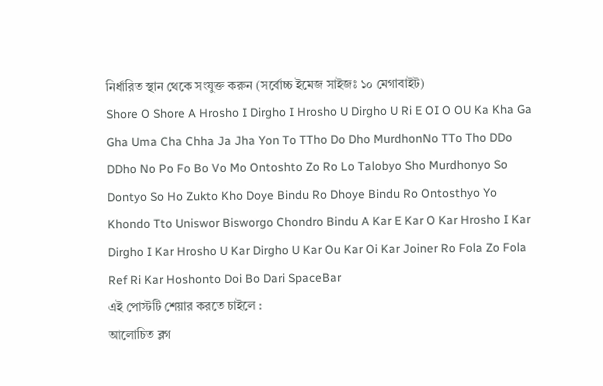নির্ধারিত স্থান থেকে সংযুক্ত করুন (সর্বোচ্চ ইমেজ সাইজঃ ১০ মেগাবাইট)
Shore O Shore A Hrosho I Dirgho I Hrosho U Dirgho U Ri E OI O OU Ka Kha Ga Gha Uma Cha Chha Ja Jha Yon To TTho Do Dho MurdhonNo TTo Tho DDo DDho No Po Fo Bo Vo Mo Ontoshto Zo Ro Lo Talobyo Sho Murdhonyo So Dontyo So Ho Zukto Kho Doye Bindu Ro Dhoye Bindu Ro Ontosthyo Yo Khondo Tto Uniswor Bisworgo Chondro Bindu A Kar E Kar O Kar Hrosho I Kar Dirgho I Kar Hrosho U Kar Dirgho U Kar Ou Kar Oi Kar Joiner Ro Fola Zo Fola Ref Ri Kar Hoshonto Doi Bo Dari SpaceBar
এই পোস্টটি শেয়ার করতে চাইলে :
আলোচিত ব্লগ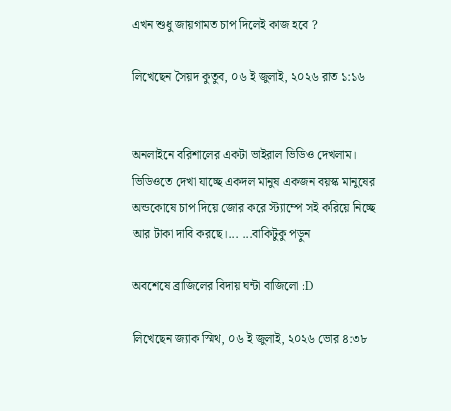এখন শুধু জায়গামত চাপ দিলেই কাজ হবে ?

লিখেছেন সৈয়দ কুতুব, ০৬ ই জুলাই, ২০২৬ রাত ১:১৬


অনলাইনে বরিশালের একটা ভাইরাল ভিডিও দেখলাম। ভিডিওতে দেখা যাচ্ছে একদল মানুষ একজন বয়স্ক মানুষের অন্ডকোষে চাপ দিয়ে জোর করে স্ট্যাম্পে সই করিয়ে নিচ্ছে আর টাকা দাবি করছে।... ...বাকিটুকু পড়ুন

অবশেষে ব্রাজিলের বিদায় ঘন্টা বাজিলো :D

লিখেছেন জ্যাক স্মিথ, ০৬ ই জুলাই, ২০২৬ ভোর ৪:৩৮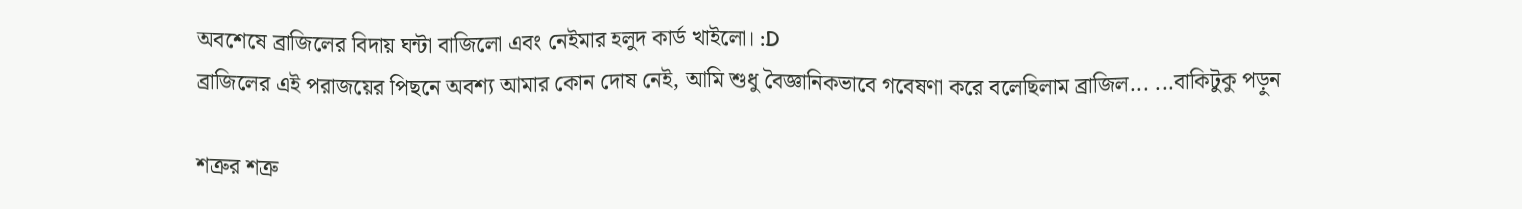অবশেষে ব্রাজিলের বিদায় ঘন্টা বাজিলো এবং নেইমার হলুদ কার্ড খাইলো। :D
ব্রাজিলের এই পরাজয়ের পিছনে অবশ্য আমার কোন দোষ নেই, আমি শুধু বৈজ্ঞানিকভাবে গবেষণা করে বলেছিলাম ব্রাজিল... ...বাকিটুকু পড়ুন

শত্রুর শত্রু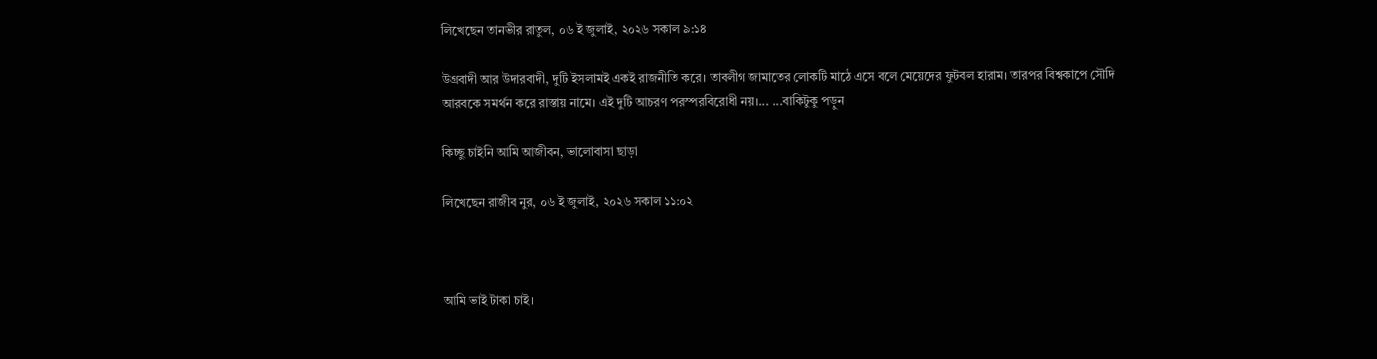লিখেছেন তানভীর রাতুল, ০৬ ই জুলাই, ২০২৬ সকাল ৯:১৪

উগ্রবাদী আর উদারবাদী, দুটি ইসলামই একই রাজনীতি করে। তাবলীগ জামাতের লোকটি মাঠে এসে বলে মেয়েদের ফুটবল হারাম। তারপর বিশ্বকাপে সৌদি আরবকে সমর্থন করে রাস্তায় নামে। এই দুটি আচরণ পরস্পরবিরোধী নয়।... ...বাকিটুকু পড়ুন

কিচ্ছু চাইনি আমি আজীবন, ভালোবাসা ছাড়া

লিখেছেন রাজীব নুর, ০৬ ই জুলাই, ২০২৬ সকাল ১১:০২



আমি ভাই টাকা চাই।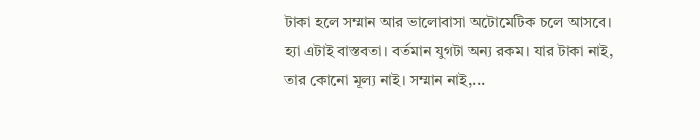টাকা হলে সম্মান আর ভালোবাসা অটোমেটিক চলে আসবে। হ্যা এটাই বাস্তবতা। বর্তমান যুগটা অন্য রকম। যার টাকা নাই, তার কোনো মূল্য নাই। সম্মান নাই,...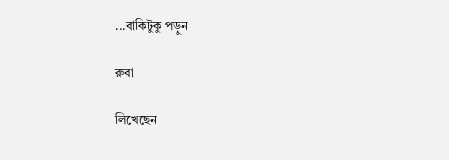...বাকিটুকু পড়ুন

রুবা

লিখেছেন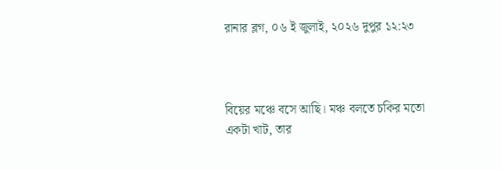রানার ব্লগ, ০৬ ই জুলাই, ২০২৬ দুপুর ১২:২৩



বিয়ের মঞ্চে বসে আছি। মঞ্চ বলতে চকির মতো একটা খাট, তার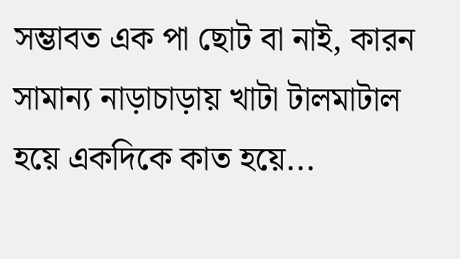সম্ভাবত এক পা ছোট বা নাই, কারন সামান্য নাড়াচাড়ায় খাটা টালমাটাল হয়ে একদিকে কাত হয়ে...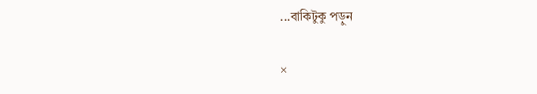...বাকিটুকু পড়ুন

×